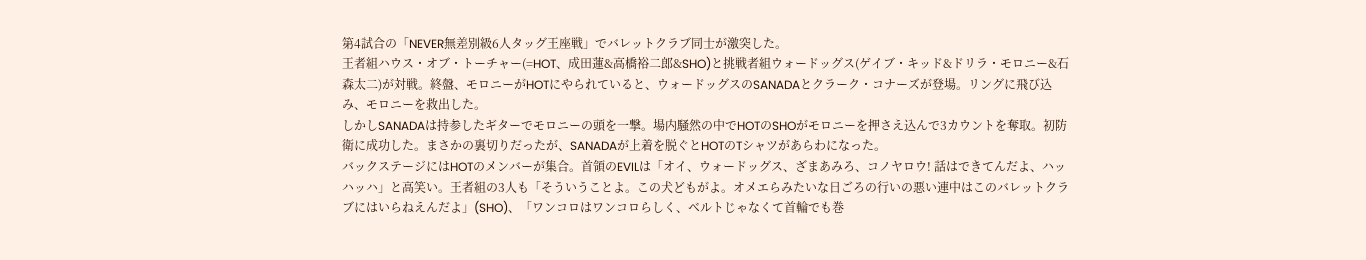第4試合の「NEVER無差別級6人タッグ王座戦」でバレットクラブ同士が激突した。
王者組ハウス・オブ・トーチャー(=HOT、成田蓮&高橋裕二郎&SHO)と挑戦者組ウォードッグス(ゲイブ・キッド&ドリラ・モロニー&石森太二)が対戦。終盤、モロニーがHOTにやられていると、ウォードッグスのSANADAとクラーク・コナーズが登場。リングに飛び込み、モロニーを救出した。
しかしSANADAは持参したギターでモロニーの頭を一撃。場内騒然の中でHOTのSHOがモロニーを押さえ込んで3カウントを奪取。初防衛に成功した。まさかの裏切りだったが、SANADAが上着を脱ぐとHOTのTシャツがあらわになった。
バックステージにはHOTのメンバーが集合。首領のEVILは「オイ、ウォードッグス、ざまあみろ、コノヤロウ! 話はできてんだよ、ハッハッハ」と高笑い。王者組の3人も「そういうことよ。この犬どもがよ。オメエらみたいな日ごろの行いの悪い連中はこのバレットクラブにはいらねえんだよ」(SHO)、「ワンコロはワンコロらしく、ベルトじゃなくて首輪でも巻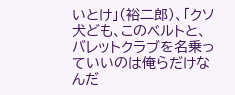いとけ」(裕二郎)、「クソ犬ども、このベルトと、バレットクラブを名乗っていいのは俺らだけなんだ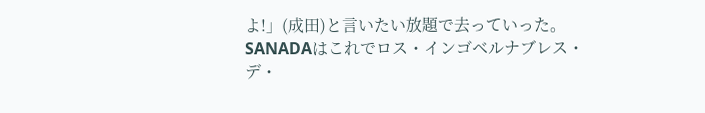よ!」(成田)と言いたい放題で去っていった。
SANADAはこれでロス・インゴベルナブレス・デ・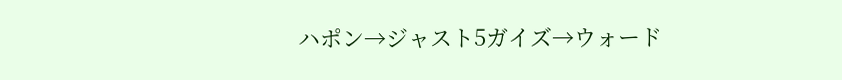ハポン→ジャスト5ガイズ→ウォード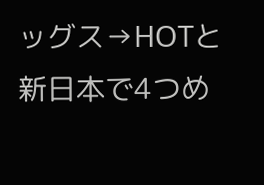ッグス→HOTと新日本で4つめ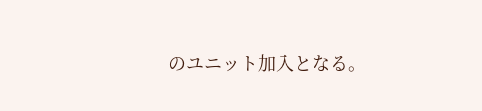のユニット加入となる。